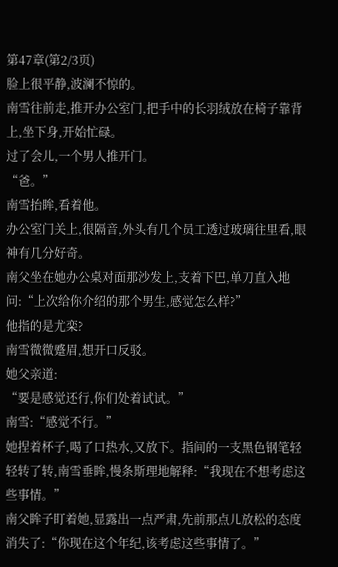第47章(第2/3页)
脸上很平静,波澜不惊的。
南雪往前走,推开办公室门,把手中的长羽绒放在椅子靠背上,坐下身,开始忙碌。
过了会儿,一个男人推开门。
“爸。”
南雪抬眸,看着他。
办公室门关上,很隔音,外头有几个员工透过玻璃往里看,眼神有几分好奇。
南父坐在她办公桌对面那沙发上,支着下巴,单刀直入地问:“上次给你介绍的那个男生,感觉怎么样?”
他指的是尤栾?
南雪微微蹙眉,想开口反驳。
她父亲道:
“要是感觉还行,你们处着试试。”
南雪:“感觉不行。”
她捏着杯子,喝了口热水,又放下。指间的一支黑色钢笔轻轻转了转,南雪垂眸,慢条斯理地解释:“我现在不想考虑这些事情。”
南父眸子盯着她,显露出一点严肃,先前那点儿放松的态度消失了:“你现在这个年纪,该考虑这些事情了。”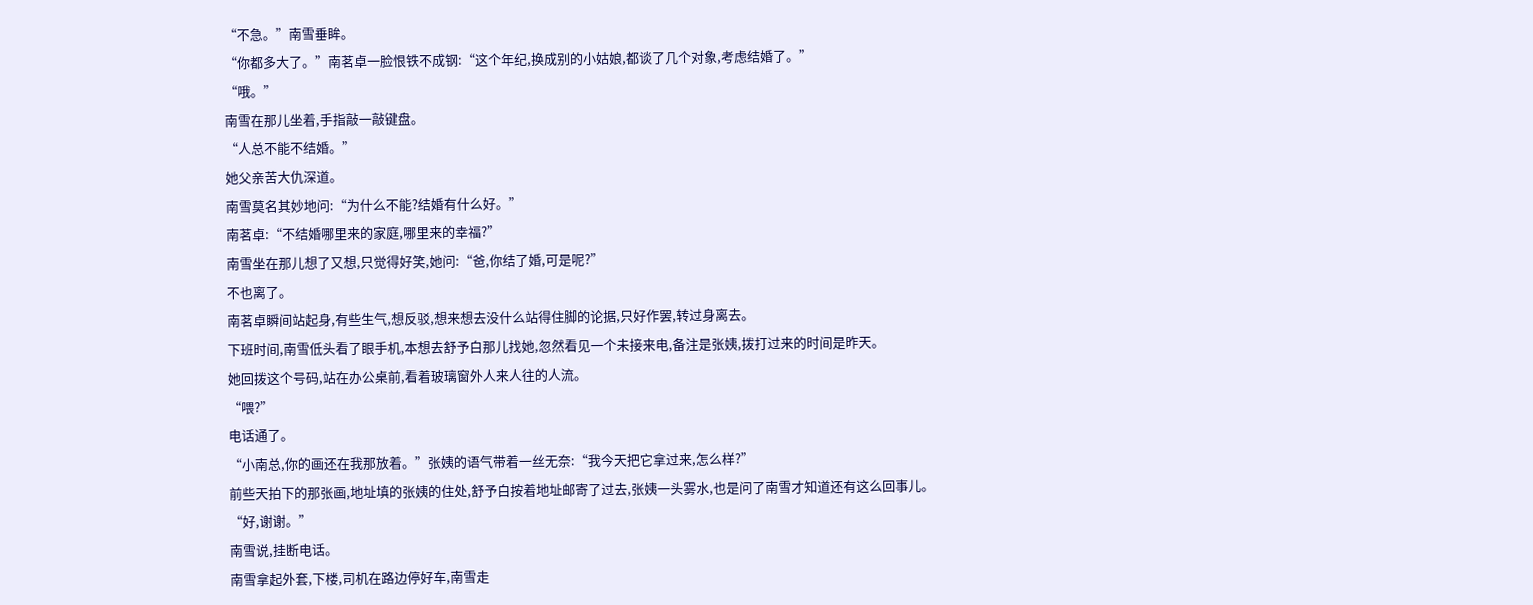“不急。”南雪垂眸。
“你都多大了。”南茗卓一脸恨铁不成钢:“这个年纪,换成别的小姑娘,都谈了几个对象,考虑结婚了。”
“哦。”
南雪在那儿坐着,手指敲一敲键盘。
“人总不能不结婚。”
她父亲苦大仇深道。
南雪莫名其妙地问:“为什么不能?结婚有什么好。”
南茗卓:“不结婚哪里来的家庭,哪里来的幸福?”
南雪坐在那儿想了又想,只觉得好笑,她问:“爸,你结了婚,可是呢?”
不也离了。
南茗卓瞬间站起身,有些生气,想反驳,想来想去没什么站得住脚的论据,只好作罢,转过身离去。
下班时间,南雪低头看了眼手机,本想去舒予白那儿找她,忽然看见一个未接来电,备注是张姨,拨打过来的时间是昨天。
她回拨这个号码,站在办公桌前,看着玻璃窗外人来人往的人流。
“喂?”
电话通了。
“小南总,你的画还在我那放着。”张姨的语气带着一丝无奈:“我今天把它拿过来,怎么样?”
前些天拍下的那张画,地址填的张姨的住处,舒予白按着地址邮寄了过去,张姨一头雾水,也是问了南雪才知道还有这么回事儿。
“好,谢谢。”
南雪说,挂断电话。
南雪拿起外套,下楼,司机在路边停好车,南雪走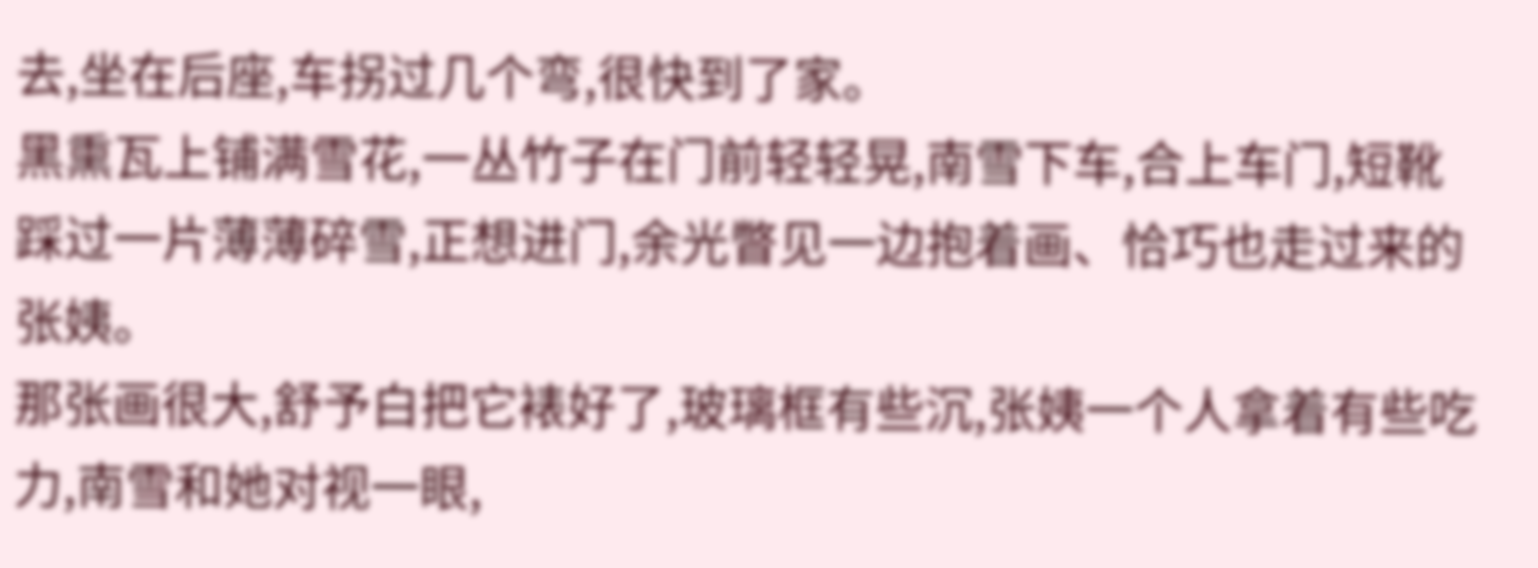去,坐在后座,车拐过几个弯,很快到了家。
黑熏瓦上铺满雪花,一丛竹子在门前轻轻晃,南雪下车,合上车门,短靴踩过一片薄薄碎雪,正想进门,余光瞥见一边抱着画、恰巧也走过来的张姨。
那张画很大,舒予白把它裱好了,玻璃框有些沉,张姨一个人拿着有些吃力,南雪和她对视一眼,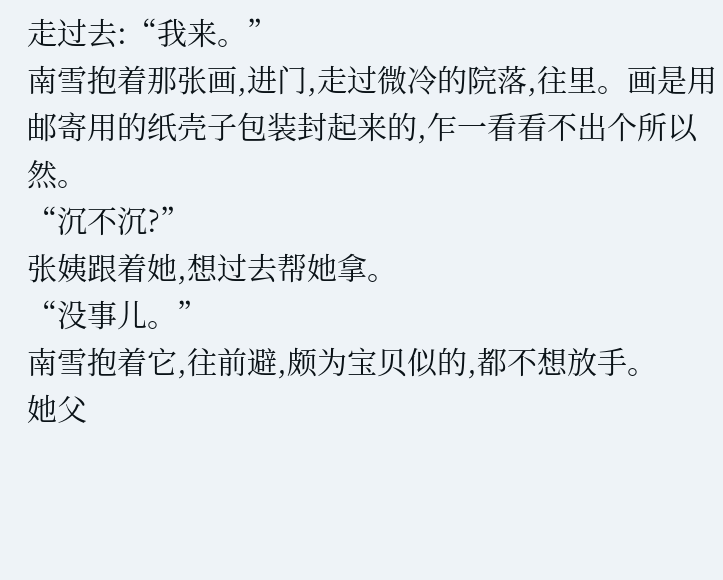走过去:“我来。”
南雪抱着那张画,进门,走过微冷的院落,往里。画是用邮寄用的纸壳子包装封起来的,乍一看看不出个所以然。
“沉不沉?”
张姨跟着她,想过去帮她拿。
“没事儿。”
南雪抱着它,往前避,颇为宝贝似的,都不想放手。
她父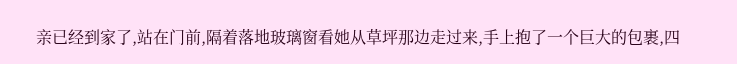亲已经到家了,站在门前,隔着落地玻璃窗看她从草坪那边走过来,手上抱了一个巨大的包裹,四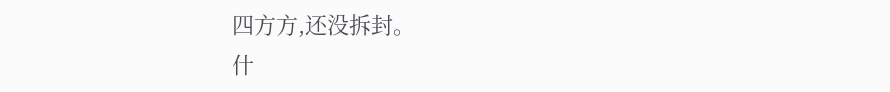四方方,还没拆封。
什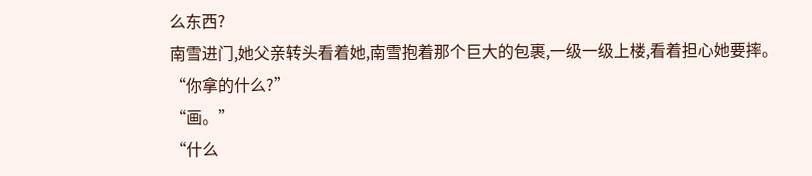么东西?
南雪进门,她父亲转头看着她,南雪抱着那个巨大的包裹,一级一级上楼,看着担心她要摔。
“你拿的什么?”
“画。”
“什么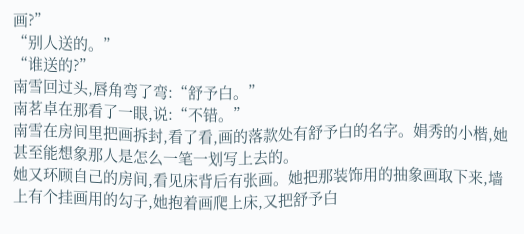画?”
“别人送的。”
“谁送的?”
南雪回过头,唇角弯了弯:“舒予白。”
南茗卓在那看了一眼,说:“不错。”
南雪在房间里把画拆封,看了看,画的落款处有舒予白的名字。娟秀的小楷,她甚至能想象那人是怎么一笔一划写上去的。
她又环顾自己的房间,看见床背后有张画。她把那装饰用的抽象画取下来,墙上有个挂画用的勾子,她抱着画爬上床,又把舒予白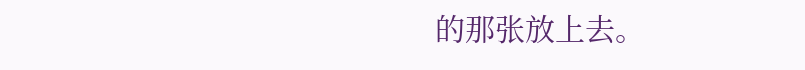的那张放上去。